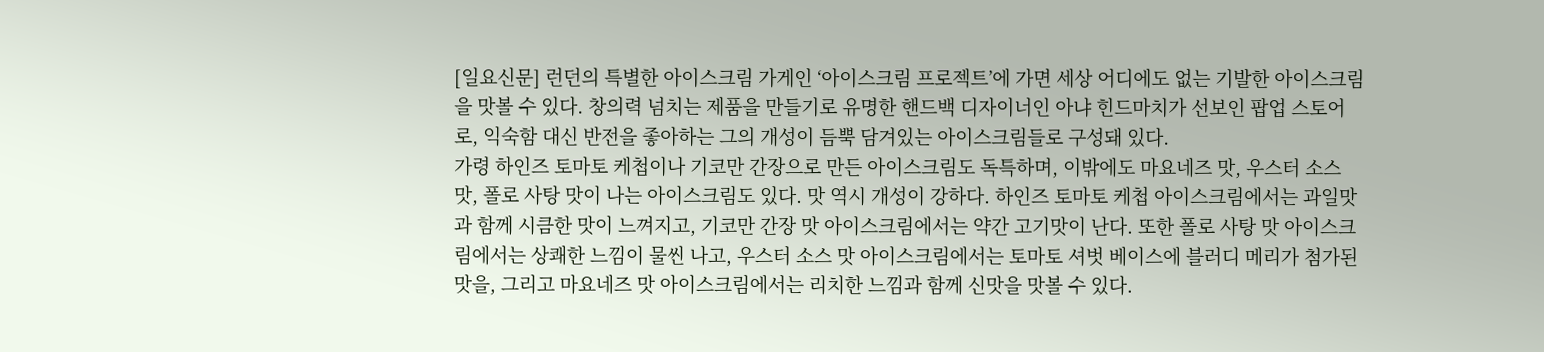[일요신문] 런던의 특별한 아이스크림 가게인 ‘아이스크림 프로젝트’에 가면 세상 어디에도 없는 기발한 아이스크림을 맛볼 수 있다. 창의력 넘치는 제품을 만들기로 유명한 핸드백 디자이너인 아냐 힌드마치가 선보인 팝업 스토어로, 익숙함 대신 반전을 좋아하는 그의 개성이 듬뿍 담겨있는 아이스크림들로 구성돼 있다.
가령 하인즈 토마토 케첩이나 기코만 간장으로 만든 아이스크림도 독특하며, 이밖에도 마요네즈 맛, 우스터 소스 맛, 폴로 사탕 맛이 나는 아이스크림도 있다. 맛 역시 개성이 강하다. 하인즈 토마토 케첩 아이스크림에서는 과일맛과 함께 시큼한 맛이 느껴지고, 기코만 간장 맛 아이스크림에서는 약간 고기맛이 난다. 또한 폴로 사탕 맛 아이스크림에서는 상쾌한 느낌이 물씬 나고, 우스터 소스 맛 아이스크림에서는 토마토 셔벗 베이스에 블러디 메리가 첨가된 맛을, 그리고 마요네즈 맛 아이스크림에서는 리치한 느낌과 함께 신맛을 맛볼 수 있다.